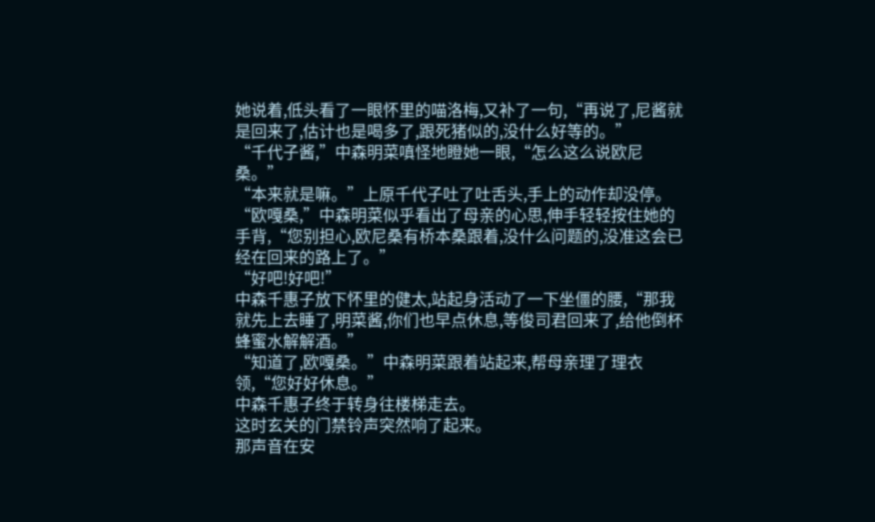她说着,低头看了一眼怀里的喵洛梅,又补了一句,“再说了,尼酱就是回来了,估计也是喝多了,跟死猪似的,没什么好等的。”
“千代子酱,”中森明菜嗔怪地瞪她一眼,“怎么这么说欧尼桑。”
“本来就是嘛。”上原千代子吐了吐舌头,手上的动作却没停。
“欧嘎桑,”中森明菜似乎看出了母亲的心思,伸手轻轻按住她的手背,“您别担心,欧尼桑有桥本桑跟着,没什么问题的,没准这会已经在回来的路上了。”
“好吧!好吧!”
中森千惠子放下怀里的健太,站起身活动了一下坐僵的腰,“那我就先上去睡了,明菜酱,你们也早点休息,等俊司君回来了,给他倒杯蜂蜜水解解酒。”
“知道了,欧嘎桑。”中森明菜跟着站起来,帮母亲理了理衣领,“您好好休息。”
中森千惠子终于转身往楼梯走去。
这时玄关的门禁铃声突然响了起来。
那声音在安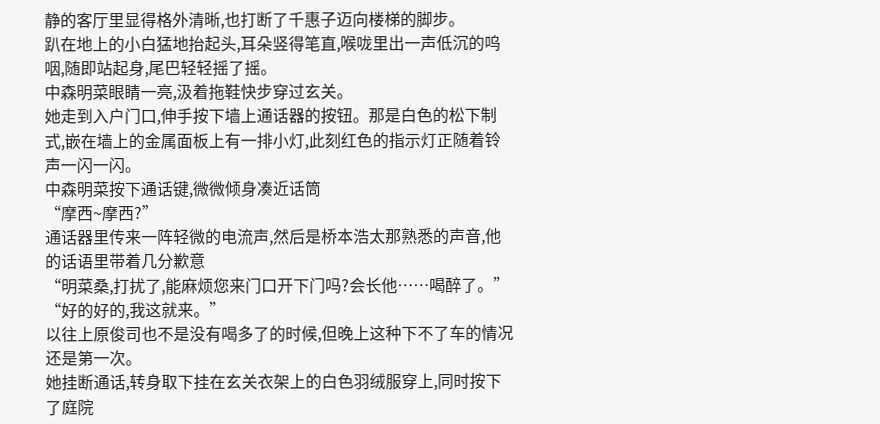静的客厅里显得格外清晰,也打断了千惠子迈向楼梯的脚步。
趴在地上的小白猛地抬起头,耳朵竖得笔直,喉咙里出一声低沉的呜咽,随即站起身,尾巴轻轻摇了摇。
中森明菜眼睛一亮,汲着拖鞋快步穿过玄关。
她走到入户门口,伸手按下墙上通话器的按钮。那是白色的松下制式,嵌在墙上的金属面板上有一排小灯,此刻红色的指示灯正随着铃声一闪一闪。
中森明菜按下通话键,微微倾身凑近话筒
“摩西~摩西?”
通话器里传来一阵轻微的电流声,然后是桥本浩太那熟悉的声音,他的话语里带着几分歉意
“明菜桑,打扰了,能麻烦您来门口开下门吗?会长他……喝醉了。”
“好的好的,我这就来。”
以往上原俊司也不是没有喝多了的时候,但晚上这种下不了车的情况还是第一次。
她挂断通话,转身取下挂在玄关衣架上的白色羽绒服穿上,同时按下了庭院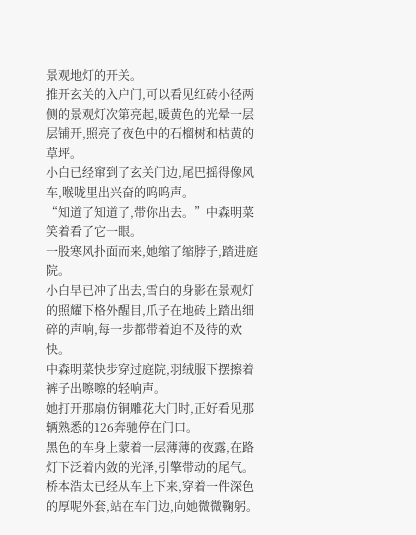景观地灯的开关。
推开玄关的入户门,可以看见红砖小径两侧的景观灯次第亮起,暖黄色的光晕一层层铺开,照亮了夜色中的石榴树和枯黄的草坪。
小白已经窜到了玄关门边,尾巴摇得像风车,喉咙里出兴奋的呜呜声。
“知道了知道了,带你出去。”中森明菜笑着看了它一眼。
一股寒风扑面而来,她缩了缩脖子,踏进庭院。
小白早已冲了出去,雪白的身影在景观灯的照耀下格外醒目,爪子在地砖上踏出细碎的声响,每一步都带着迫不及待的欢快。
中森明菜快步穿过庭院,羽绒服下摆擦着裤子出嚓嚓的轻响声。
她打开那扇仿铜雕花大门时,正好看见那辆熟悉的126奔驰停在门口。
黑色的车身上蒙着一层薄薄的夜露,在路灯下泛着内敛的光泽,引擎带动的尾气。
桥本浩太已经从车上下来,穿着一件深色的厚呢外套,站在车门边,向她微微鞠躬。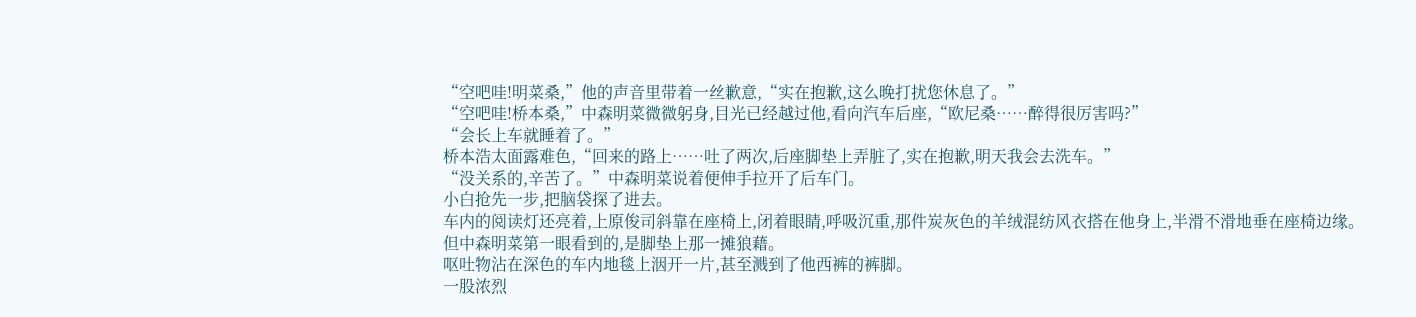“空吧哇!明菜桑,”他的声音里带着一丝歉意,“实在抱歉,这么晚打扰您休息了。”
“空吧哇!桥本桑,”中森明菜微微躬身,目光已经越过他,看向汽车后座,“欧尼桑……醉得很厉害吗?”
“会长上车就睡着了。”
桥本浩太面露难色,“回来的路上……吐了两次,后座脚垫上弄脏了,实在抱歉,明天我会去洗车。”
“没关系的,辛苦了。”中森明菜说着便伸手拉开了后车门。
小白抢先一步,把脑袋探了进去。
车内的阅读灯还亮着,上原俊司斜靠在座椅上,闭着眼睛,呼吸沉重,那件炭灰色的羊绒混纺风衣搭在他身上,半滑不滑地垂在座椅边缘。
但中森明菜第一眼看到的,是脚垫上那一摊狼藉。
呕吐物沾在深色的车内地毯上洇开一片,甚至溅到了他西裤的裤脚。
一股浓烈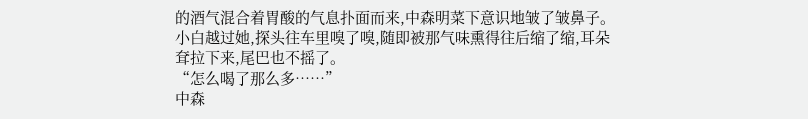的酒气混合着胃酸的气息扑面而来,中森明菜下意识地皱了皱鼻子。
小白越过她,探头往车里嗅了嗅,随即被那气味熏得往后缩了缩,耳朵耷拉下来,尾巴也不摇了。
“怎么喝了那么多……”
中森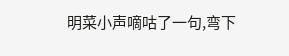明菜小声嘀咕了一句,弯下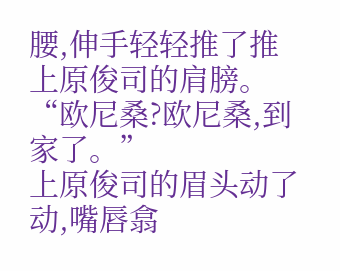腰,伸手轻轻推了推上原俊司的肩膀。
“欧尼桑?欧尼桑,到家了。”
上原俊司的眉头动了动,嘴唇翕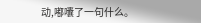动,嘟囔了一句什么。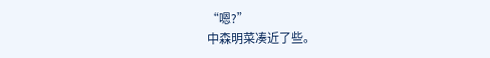“嗯?”
中森明菜凑近了些。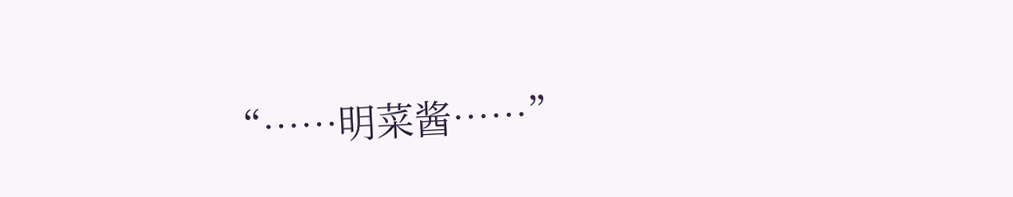“……明菜酱……”